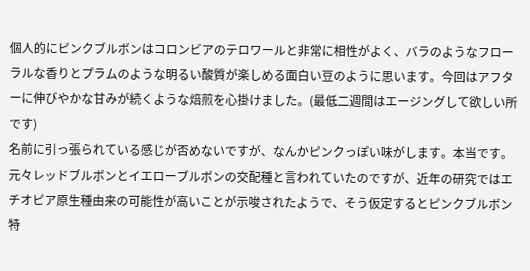個人的にピンクブルボンはコロンビアのテロワールと非常に相性がよく、バラのようなフローラルな香りとプラムのような明るい酸質が楽しめる面白い豆のように思います。今回はアフターに伸びやかな甘みが続くような焙煎を心掛けました。(最低二週間はエージングして欲しい所です)
名前に引っ張られている感じが否めないですが、なんかピンクっぽい味がします。本当です。
元々レッドブルボンとイエローブルボンの交配種と言われていたのですが、近年の研究ではエチオピア原生種由来の可能性が高いことが示唆されたようで、そう仮定するとピンクブルボン特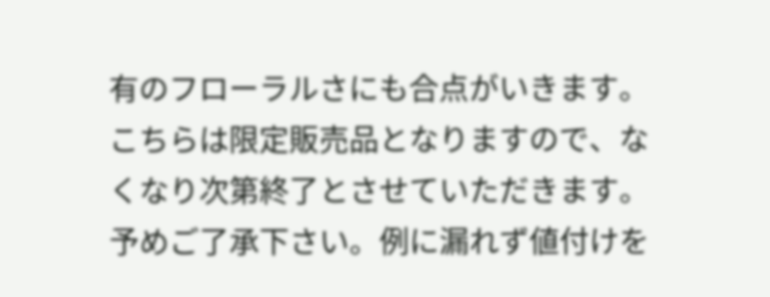有のフローラルさにも合点がいきます。
こちらは限定販売品となりますので、なくなり次第終了とさせていただきます。予めご了承下さい。例に漏れず値付けを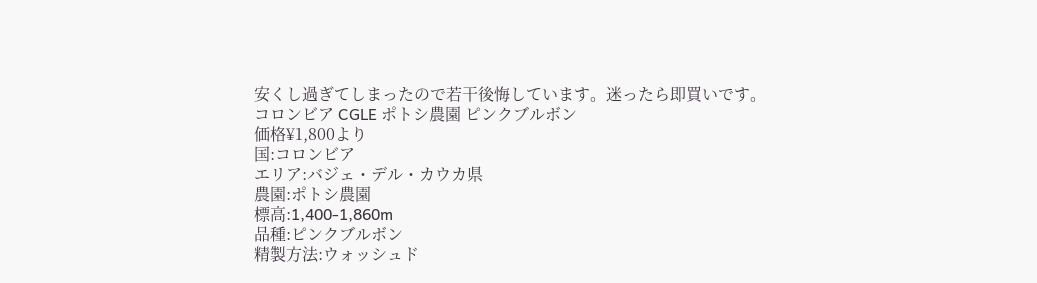安くし過ぎてしまったので若干後悔しています。迷ったら即買いです。
コロンビア CGLE ポトシ農園 ピンクブルボン
価格¥1,800より
国:コロンビア
エリア:バジェ・デル・カウカ県
農園:ポトシ農園
標高:1,400-1,860m
品種:ピンクブルボン
精製方法:ウォッシュド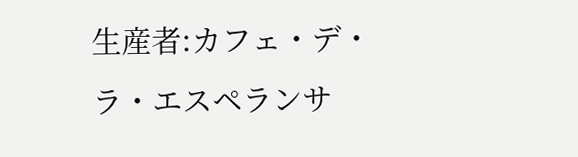生産者:カフェ・デ・ラ・エスペランサ